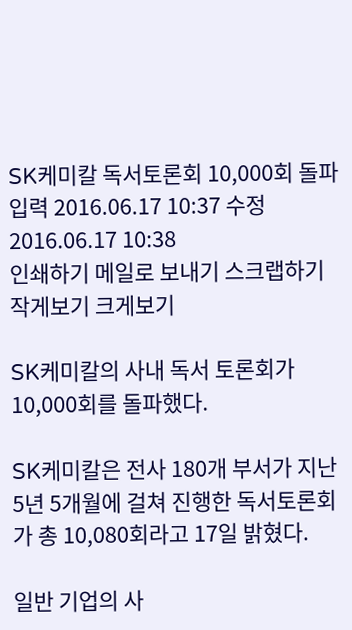SK케미칼 독서토론회 10,000회 돌파
입력 2016.06.17 10:37 수정 2016.06.17 10:38
인쇄하기 메일로 보내기 스크랩하기
작게보기 크게보기

SK케미칼의 사내 독서 토론회가 10,000회를 돌파했다.

SK케미칼은 전사 180개 부서가 지난 5년 5개월에 걸쳐 진행한 독서토론회가 총 10,080회라고 17일 밝혔다.

일반 기업의 사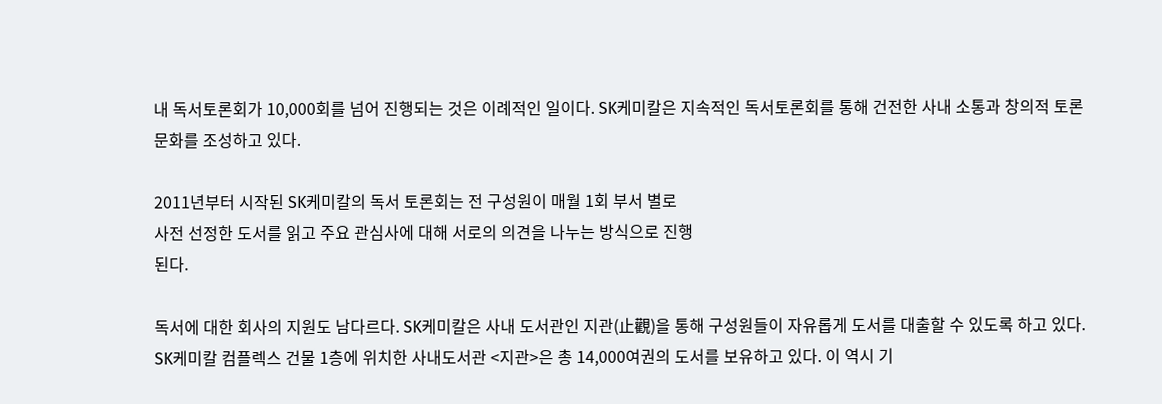내 독서토론회가 10,000회를 넘어 진행되는 것은 이례적인 일이다. SK케미칼은 지속적인 독서토론회를 통해 건전한 사내 소통과 창의적 토론문화를 조성하고 있다.

2011년부터 시작된 SK케미칼의 독서 토론회는 전 구성원이 매월 1회 부서 별로
사전 선정한 도서를 읽고 주요 관심사에 대해 서로의 의견을 나누는 방식으로 진행
된다.

독서에 대한 회사의 지원도 남다르다. SK케미칼은 사내 도서관인 지관(止觀)을 통해 구성원들이 자유롭게 도서를 대출할 수 있도록 하고 있다. SK케미칼 컴플렉스 건물 1층에 위치한 사내도서관 <지관>은 총 14,000여권의 도서를 보유하고 있다. 이 역시 기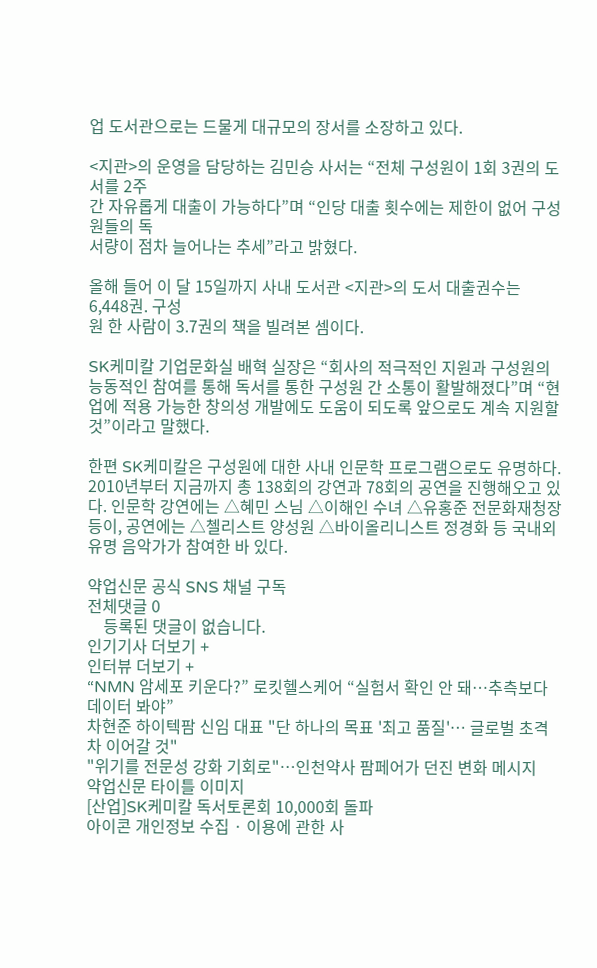업 도서관으로는 드물게 대규모의 장서를 소장하고 있다.

<지관>의 운영을 담당하는 김민승 사서는 “전체 구성원이 1회 3권의 도서를 2주
간 자유롭게 대출이 가능하다”며 “인당 대출 횟수에는 제한이 없어 구성원들의 독
서량이 점차 늘어나는 추세”라고 밝혔다.

올해 들어 이 달 15일까지 사내 도서관 <지관>의 도서 대출권수는 6,448권. 구성
원 한 사람이 3.7권의 책을 빌려본 셈이다.

SK케미칼 기업문화실 배혁 실장은 “회사의 적극적인 지원과 구성원의 능동적인 참여를 통해 독서를 통한 구성원 간 소통이 활발해졌다”며 “현업에 적용 가능한 창의성 개발에도 도움이 되도록 앞으로도 계속 지원할 것”이라고 말했다.

한편 SK케미칼은 구성원에 대한 사내 인문학 프로그램으로도 유명하다. 2010년부터 지금까지 총 138회의 강연과 78회의 공연을 진행해오고 있다. 인문학 강연에는 △혜민 스님 △이해인 수녀 △유홍준 전문화재청장 등이, 공연에는 △첼리스트 양성원 △바이올리니스트 정경화 등 국내외 유명 음악가가 참여한 바 있다.

약업신문 공식 SNS 채널 구독
전체댓글 0
    등록된 댓글이 없습니다.
인기기사 더보기 +
인터뷰 더보기 +
“NMN 암세포 키운다?” 로킷헬스케어 “실험서 확인 안 돼…추측보다 데이터 봐야”
차현준 하이텍팜 신임 대표 "단 하나의 목표 '최고 품질'… 글로벌 초격차 이어갈 것"
"위기를 전문성 강화 기회로"…인천약사 팜페어가 던진 변화 메시지
약업신문 타이틀 이미지
[산업]SK케미칼 독서토론회 10,000회 돌파
아이콘 개인정보 수집 · 이용에 관한 사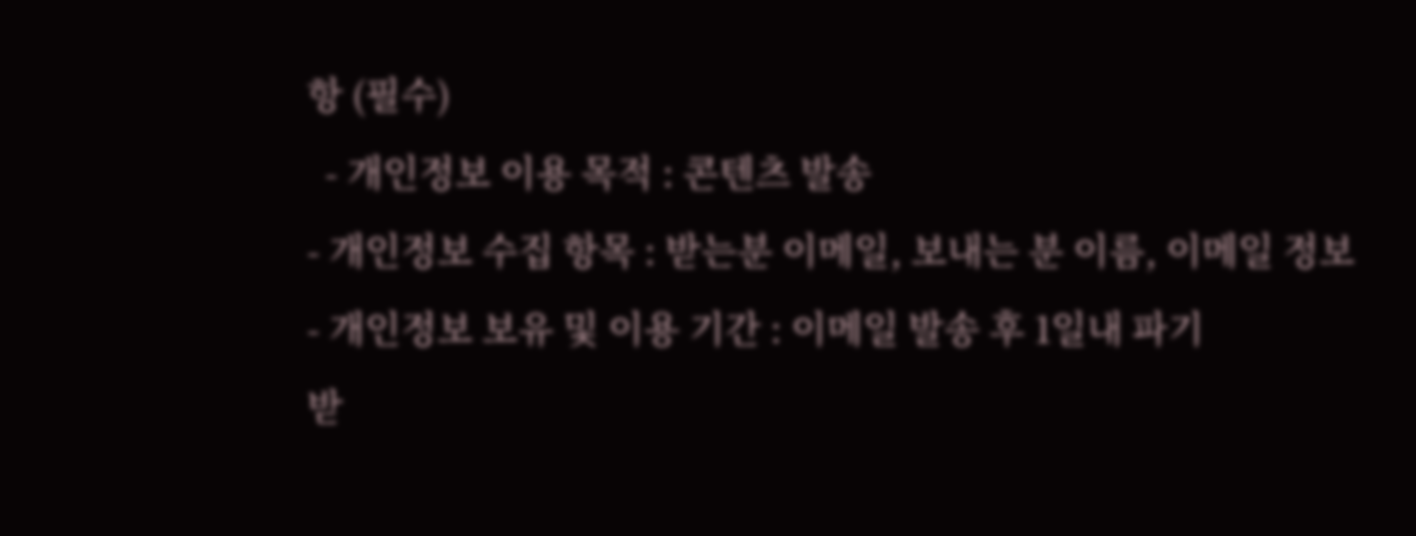항 (필수)
  - 개인정보 이용 목적 : 콘텐츠 발송
- 개인정보 수집 항목 : 받는분 이메일, 보내는 분 이름, 이메일 정보
- 개인정보 보유 및 이용 기간 : 이메일 발송 후 1일내 파기
받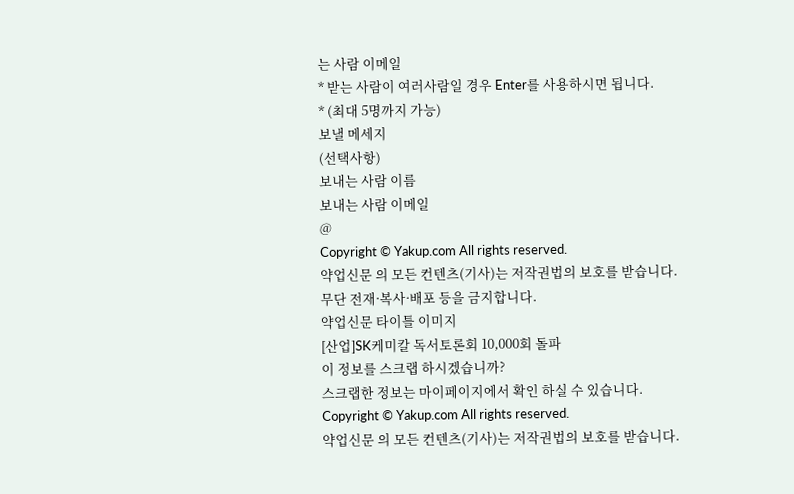는 사람 이메일
* 받는 사람이 여러사람일 경우 Enter를 사용하시면 됩니다.
* (최대 5명까지 가능)
보낼 메세지
(선택사항)
보내는 사람 이름
보내는 사람 이메일
@
Copyright © Yakup.com All rights reserved.
약업신문 의 모든 컨텐츠(기사)는 저작권법의 보호를 받습니다.
무단 전재·복사·배포 등을 금지합니다.
약업신문 타이틀 이미지
[산업]SK케미칼 독서토론회 10,000회 돌파
이 정보를 스크랩 하시겠습니까?
스크랩한 정보는 마이페이지에서 확인 하실 수 있습니다.
Copyright © Yakup.com All rights reserved.
약업신문 의 모든 컨텐츠(기사)는 저작권법의 보호를 받습니다.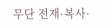무단 전재·복사·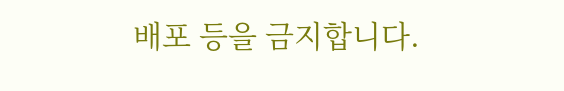배포 등을 금지합니다.